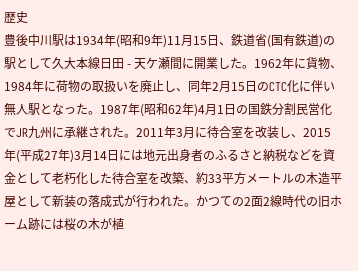歴史
豊後中川駅は1934年(昭和9年)11月15日、鉄道省(国有鉄道)の駅として久大本線日田 - 天ケ瀬間に開業した。1962年に貨物、1984年に荷物の取扱いを廃止し、同年2月15日のCTC化に伴い無人駅となった。1987年(昭和62年)4月1日の国鉄分割民営化でJR九州に承継された。2011年3月に待合室を改装し、2015年(平成27年)3月14日には地元出身者のふるさと納税などを資金として老朽化した待合室を改築、約33平方メートルの木造平屋として新装の落成式が行われた。かつての2面2線時代の旧ホーム跡には桜の木が植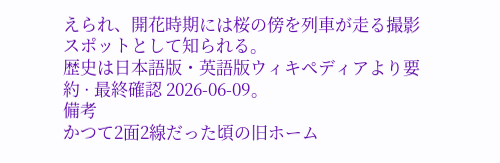えられ、開花時期には桜の傍を列車が走る撮影スポットとして知られる。
歴史は日本語版・英語版ウィキペディアより要約 · 最終確認 2026-06-09。
備考
かつて2面2線だった頃の旧ホーム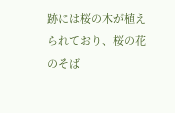跡には桜の木が植えられており、桜の花のそば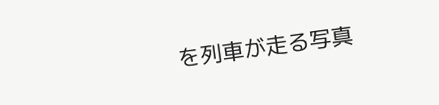を列車が走る写真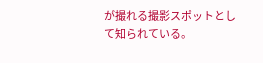が撮れる撮影スポットとして知られている。